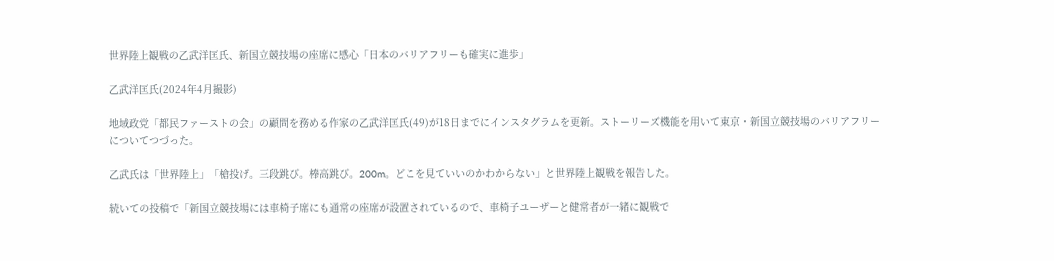世界陸上観戦の乙武洋匡氏、新国立競技場の座席に感心「日本のバリアフリーも確実に進歩」

乙武洋匡氏(2024年4月撮影)

地域政党「都民ファーストの会」の顧問を務める作家の乙武洋匡氏(49)が18日までにインスタグラムを更新。ストーリーズ機能を用いて東京・新国立競技場のバリアフリーについてつづった。

乙武氏は「世界陸上」「槍投げ。三段跳び。棒高跳び。200m。どこを見ていいのかわからない」と世界陸上観戦を報告した。

続いての投稿で「新国立競技場には車椅子席にも通常の座席が設置されているので、車椅子ユーザーと健常者が一緒に観戦で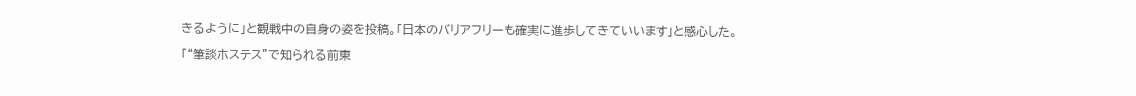きるように」と観戦中の自身の姿を投稿。「日本のバリアフリーも確実に進歩してきていいます」と感心した。

「“筆談ホステス”で知られる前東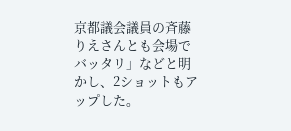京都議会議員の斉藤りえさんとも会場でバッタリ」などと明かし、2ショットもアップした。